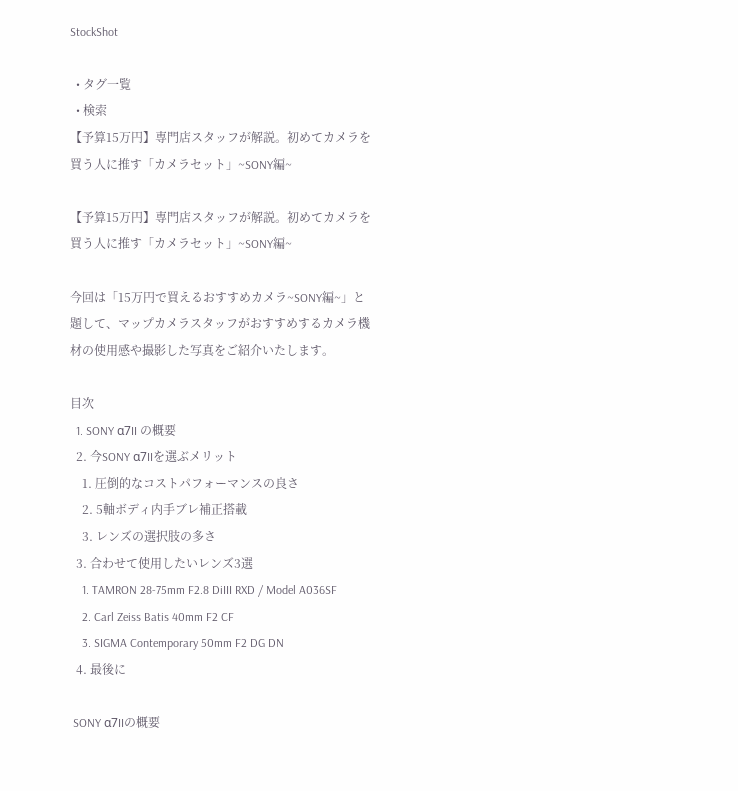StockShot

  • タグ一覧
  • 検索
【予算15万円】専門店スタッフが解説。初めてカメラを買う人に推す「カメラセット」~SONY編~

【予算15万円】専門店スタッフが解説。初めてカメラを買う人に推す「カメラセット」~SONY編~

今回は「15万円で買えるおすすめカメラ~SONY編~」と題して、マップカメラスタッフがおすすめするカメラ機材の使用感や撮影した写真をご紹介いたします。

目次
  1. SONY α7II の概要
  2. 今SONY α7IIを選ぶメリット
    1. 圧倒的なコストパフォーマンスの良さ
    2. 5軸ボディ内手ブレ補正搭載
    3. レンズの選択肢の多さ
  3. 合わせて使用したいレンズ3選
    1. TAMRON 28-75mm F2.8 DiIII RXD / Model A036SF
    2. Carl Zeiss Batis 40mm F2 CF
    3. SIGMA Contemporary 50mm F2 DG DN
  4. 最後に

 SONY α7IIの概要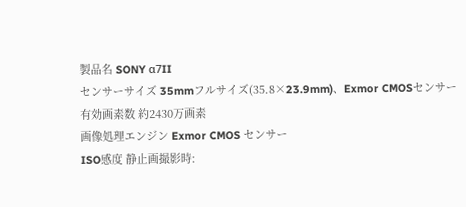製品名 SONY α7II
センサーサイズ 35mmフルサイズ(35.8×23.9mm)、Exmor CMOSセンサー
有効画素数 約2430万画素
画像処理エンジン Exmor CMOS センサー
ISO感度 静止画撮影時: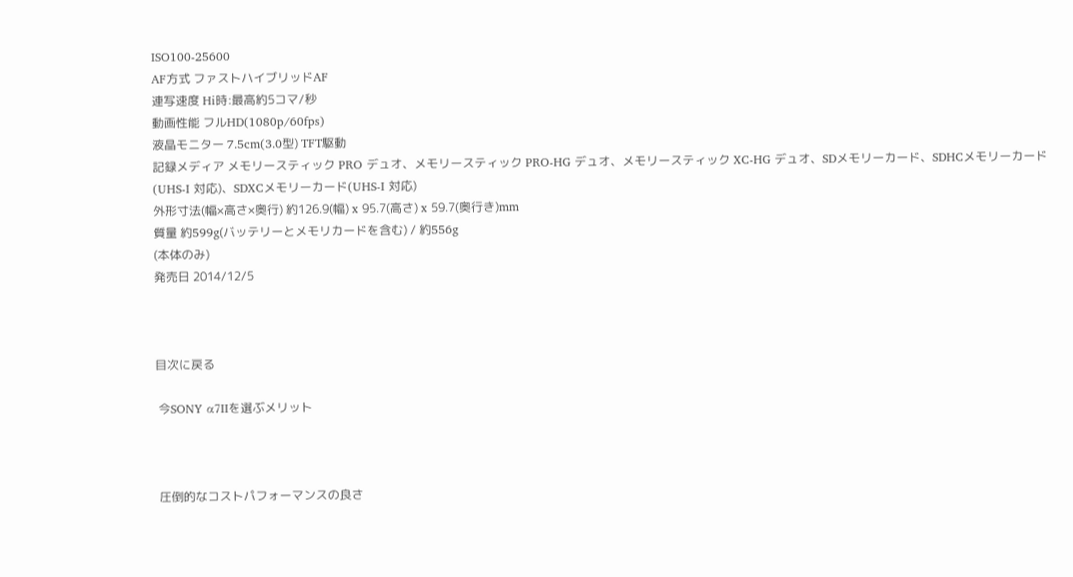ISO100-25600
AF方式 ファストハイブリッドAF
連写速度 Hi時:最高約5コマ/秒
動画性能 フルHD(1080p/60fps)
液晶モニター 7.5cm(3.0型) TFT駆動
記録メディア メモリースティック PRO デュオ、メモリースティック PRO-HG デュオ、メモリースティック XC-HG デュオ、SDメモリーカード、SDHCメモリーカード(UHS-I 対応)、SDXCメモリーカード(UHS-I 対応)
外形寸法(幅×高さ×奥行) 約126.9(幅) x 95.7(高さ) x 59.7(奥行き)mm
質量 約599g(バッテリーとメモリカードを含む) / 約556g
(本体のみ)
発売日 2014/12/5



目次に戻る

 今SONY α7IIを選ぶメリット



 圧倒的なコストパフォーマンスの良さ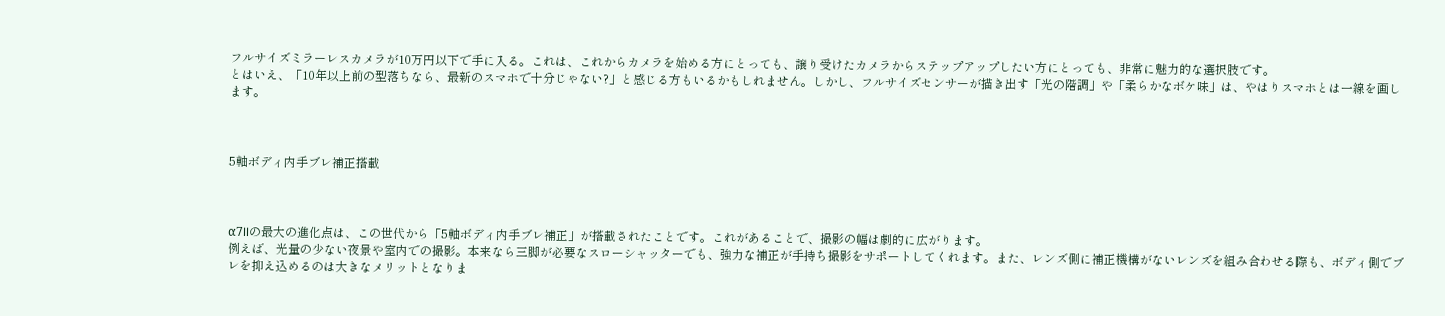フルサイズミラーレスカメラが10万円以下で手に入る。これは、これからカメラを始める方にとっても、譲り受けたカメラからステップアップしたい方にとっても、非常に魅力的な選択肢です。
とはいえ、「10年以上前の型落ちなら、最新のスマホで十分じゃない?」と感じる方もいるかもしれません。しかし、フルサイズセンサーが描き出す「光の階調」や「柔らかなボケ味」は、やはりスマホとは一線を画します。



5軸ボディ内手ブレ補正搭載



α7IIの最大の進化点は、この世代から「5軸ボディ内手ブレ補正」が搭載されたことです。これがあることで、撮影の幅は劇的に広がります。
例えば、光量の少ない夜景や室内での撮影。本来なら三脚が必要なスローシャッターでも、強力な補正が手持ち撮影をサポートしてくれます。また、レンズ側に補正機構がないレンズを組み合わせる際も、ボディ側でブレを抑え込めるのは大きなメリットとなりま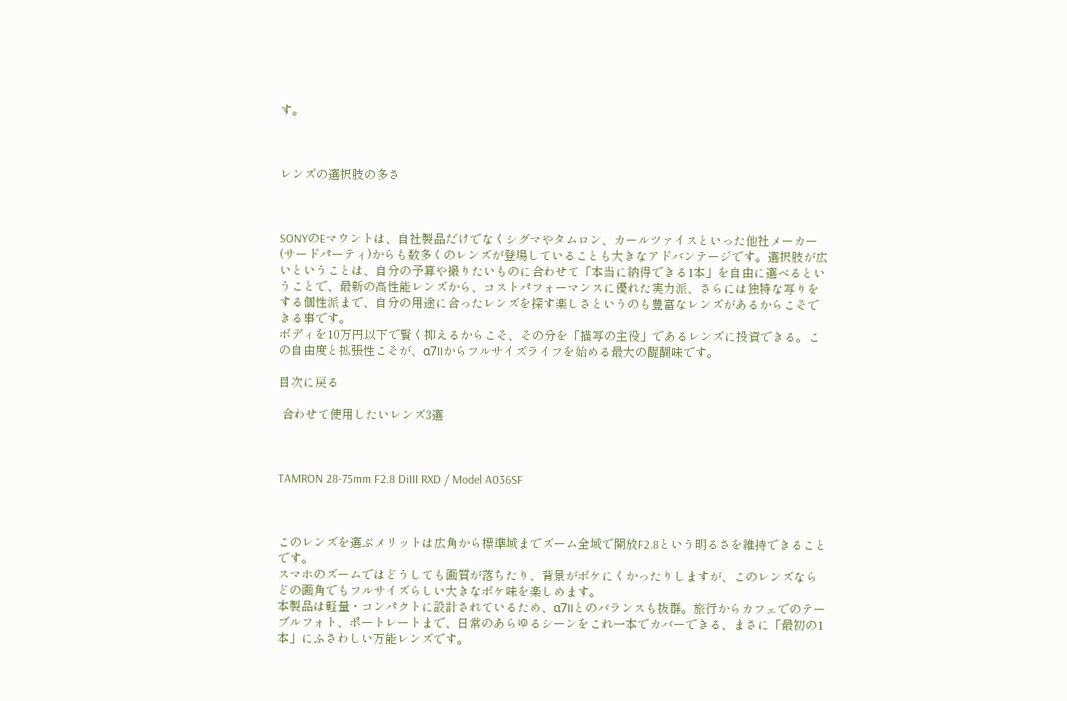す。



レンズの選択肢の多さ



SONYのEマウントは、自社製品だけでなくシグマやタムロン、カールツァイスといった他社メーカー(サードパーティ)からも数多くのレンズが登場していることも大きなアドバンテージです。選択肢が広いということは、自分の予算や撮りたいものに合わせて「本当に納得できる1本」を自由に選べるということで、最新の高性能レンズから、コストパフォーマンスに優れた実力派、さらには独特な写りをする個性派まで、自分の用途に合ったレンズを探す楽しさというのも豊富なレンズがあるからこそできる事です。
ボディを10万円以下で賢く抑えるからこそ、その分を「描写の主役」であるレンズに投資できる。この自由度と拡張性こそが、α7IIからフルサイズライフを始める最大の醍醐味です。

目次に戻る

 合わせて使用したいレンズ3選



TAMRON 28-75mm F2.8 DiIII RXD / Model A036SF



このレンズを選ぶメリットは広角から標準域までズーム全域で開放F2.8という明るさを維持できることです。
スマホのズームではどうしても画質が落ちたり、背景がボケにくかったりしますが、このレンズならどの画角でもフルサイズらしい大きなボケ味を楽しめます。
本製品は軽量・コンパクトに設計されているため、α7IIとのバランスも抜群。旅行からカフェでのテーブルフォト、ポートレートまで、日常のあらゆるシーンをこれ一本でカバーできる、まさに「最初の1本」にふさわしい万能レンズです。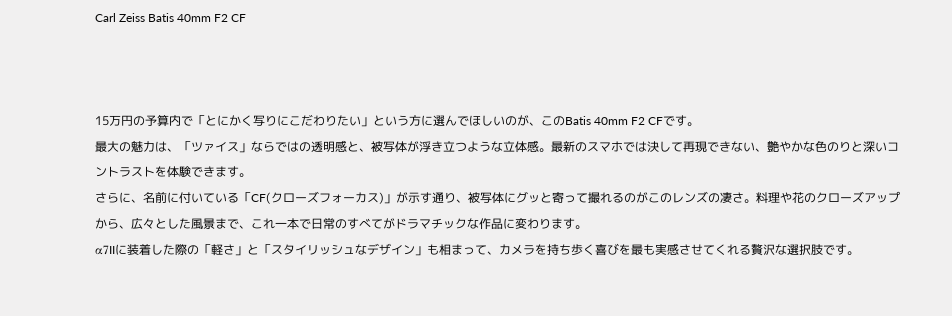Carl Zeiss Batis 40mm F2 CF



15万円の予算内で「とにかく写りにこだわりたい」という方に選んでほしいのが、このBatis 40mm F2 CFです。
最大の魅力は、「ツァイス」ならではの透明感と、被写体が浮き立つような立体感。最新のスマホでは決して再現できない、艶やかな色のりと深いコントラストを体験できます。
さらに、名前に付いている「CF(クローズフォーカス)」が示す通り、被写体にグッと寄って撮れるのがこのレンズの凄さ。料理や花のクローズアップから、広々とした風景まで、これ一本で日常のすべてがドラマチックな作品に変わります。
α7IIに装着した際の「軽さ」と「スタイリッシュなデザイン」も相まって、カメラを持ち歩く喜びを最も実感させてくれる贅沢な選択肢です。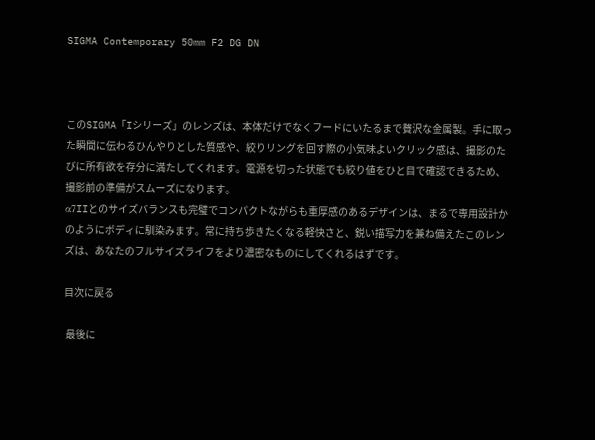SIGMA Contemporary 50mm F2 DG DN



このSIGMA「Iシリーズ」のレンズは、本体だけでなくフードにいたるまで贅沢な金属製。手に取った瞬間に伝わるひんやりとした質感や、絞りリングを回す際の小気味よいクリック感は、撮影のたびに所有欲を存分に満たしてくれます。電源を切った状態でも絞り値をひと目で確認できるため、撮影前の準備がスムーズになります。
α7IIとのサイズバランスも完璧でコンパクトながらも重厚感のあるデザインは、まるで専用設計かのようにボディに馴染みます。常に持ち歩きたくなる軽快さと、鋭い描写力を兼ね備えたこのレンズは、あなたのフルサイズライフをより濃密なものにしてくれるはずです。

目次に戻る

 最後に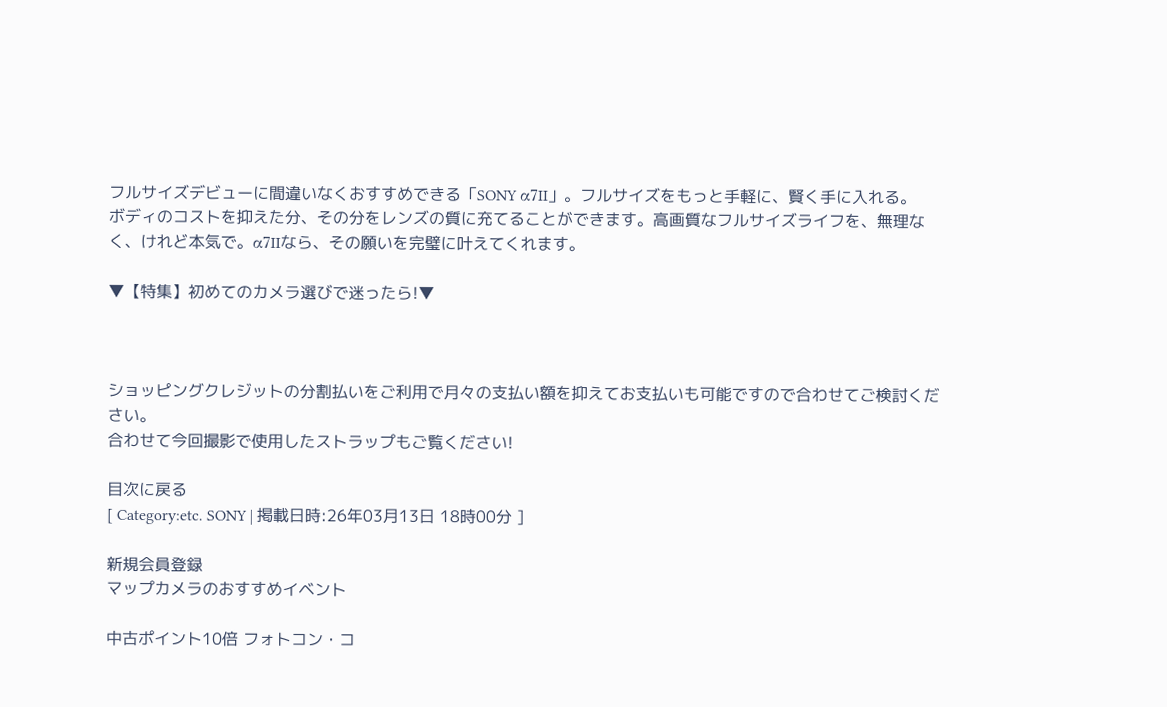フルサイズデビューに間違いなくおすすめできる「SONY α7II」。フルサイズをもっと手軽に、賢く手に入れる。
ボディのコストを抑えた分、その分をレンズの質に充てることができます。高画質なフルサイズライフを、無理なく、けれど本気で。α7IIなら、その願いを完璧に叶えてくれます。

▼【特集】初めてのカメラ選びで迷ったら!▼



ショッピングクレジットの分割払いをご利用で月々の支払い額を抑えてお支払いも可能ですので合わせてご検討ください。
合わせて今回撮影で使用したストラップもご覧ください!

目次に戻る
[ Category:etc. SONY | 掲載日時:26年03月13日 18時00分 ]

新規会員登録
マップカメラのおすすめイベント

中古ポイント10倍 フォトコン・コ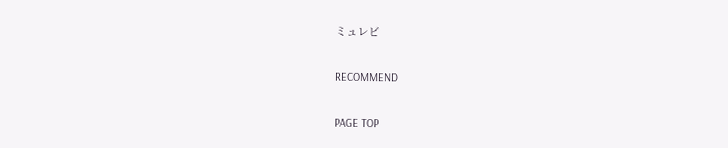ミュレビ

RECOMMEND

PAGE TOP